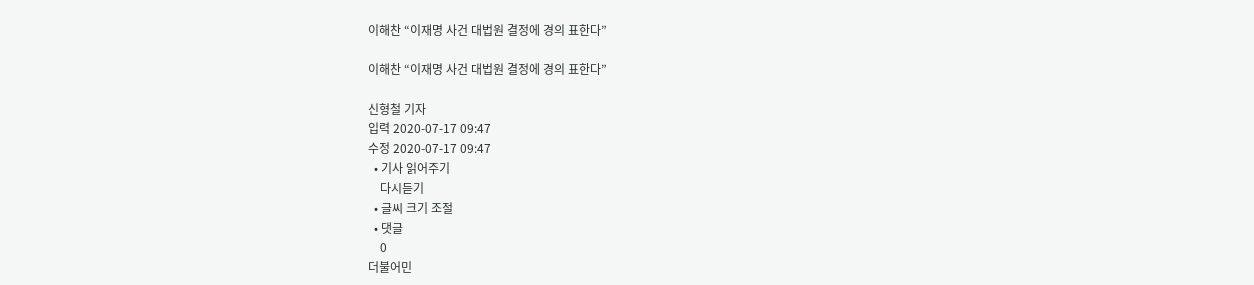이해찬 “이재명 사건 대법원 결정에 경의 표한다”

이해찬 “이재명 사건 대법원 결정에 경의 표한다”

신형철 기자
입력 2020-07-17 09:47
수정 2020-07-17 09:47
  • 기사 읽어주기
    다시듣기
  • 글씨 크기 조절
  • 댓글
    0
더불어민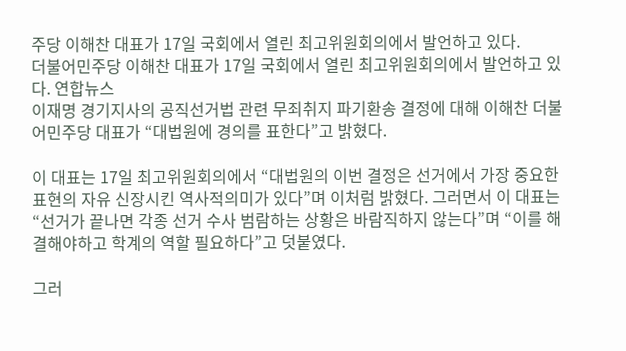주당 이해찬 대표가 17일 국회에서 열린 최고위원회의에서 발언하고 있다.
더불어민주당 이해찬 대표가 17일 국회에서 열린 최고위원회의에서 발언하고 있다. 연합뉴스
이재명 경기지사의 공직선거법 관련 무죄취지 파기환송 결정에 대해 이해찬 더불어민주당 대표가 “대법원에 경의를 표한다”고 밝혔다.

이 대표는 17일 최고위원회의에서 “대법원의 이번 결정은 선거에서 가장 중요한 표현의 자유 신장시킨 역사적의미가 있다”며 이처럼 밝혔다. 그러면서 이 대표는 “선거가 끝나면 각종 선거 수사 범람하는 상황은 바람직하지 않는다”며 “이를 해결해야하고 학계의 역할 필요하다”고 덧붙였다.

그러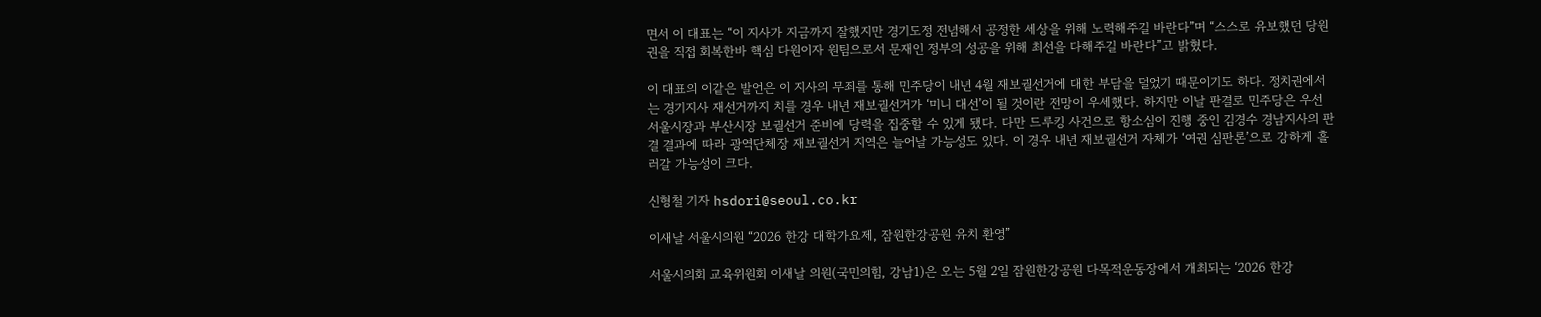면서 이 대표는 “이 지사가 지금까지 잘했지만 경기도정 전념해서 공정한 세상을 위해 노력해주길 바란다”며 “스스로 유보했던 당원권을 직접 회복한바 핵심 다원이자 원팀으로서 문재인 정부의 성공을 위해 최선을 다해주길 바란다”고 밝혔다.

이 대표의 이같은 발언은 이 지사의 무죄를 통해 민주당이 내년 4월 재보궐선거에 대한 부담을 덜었기 때문이기도 하다. 정치권에서는 경기지사 재선거까지 치를 경우 내년 재보궐선거가 ‘미니 대선’이 될 것이란 전망이 우세했다. 하지만 이날 판결로 민주당은 우선 서울시장과 부산시장 보궐선거 준비에 당력을 집중할 수 있게 됐다. 다만 드루킹 사건으로 항소심이 진행 중인 김경수 경남지사의 판결 결과에 따라 광역단체장 재보궐선거 지역은 늘어날 가능성도 있다. 이 경우 내년 재보궐선거 자체가 ‘여권 심판론’으로 강하게 흘러갈 가능성이 크다.

신형철 기자 hsdori@seoul.co.kr

이새날 서울시의원 “2026 한강 대학가요제, 잠원한강공원 유치 환영”

서울시의회 교육위원회 이새날 의원(국민의힘, 강남1)은 오는 5월 2일 잠원한강공원 다목적운동장에서 개최되는 ‘2026 한강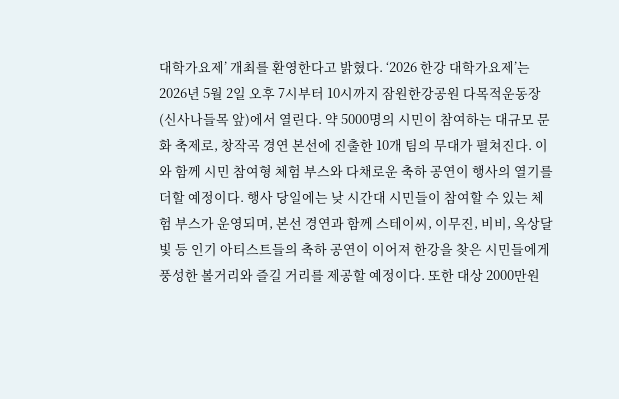대학가요제’ 개최를 환영한다고 밝혔다. ‘2026 한강 대학가요제’는 2026년 5월 2일 오후 7시부터 10시까지 잠원한강공원 다목적운동장(신사나들목 앞)에서 열린다. 약 5000명의 시민이 참여하는 대규모 문화 축제로, 창작곡 경연 본선에 진출한 10개 팀의 무대가 펼쳐진다. 이와 함께 시민 참여형 체험 부스와 다채로운 축하 공연이 행사의 열기를 더할 예정이다. 행사 당일에는 낮 시간대 시민들이 참여할 수 있는 체험 부스가 운영되며, 본선 경연과 함께 스테이씨, 이무진, 비비, 옥상달빛 등 인기 아티스트들의 축하 공연이 이어져 한강을 찾은 시민들에게 풍성한 볼거리와 즐길 거리를 제공할 예정이다. 또한 대상 2000만원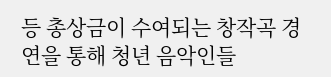등 총상금이 수여되는 창작곡 경연을 통해 청년 음악인들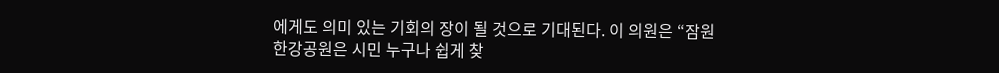에게도 의미 있는 기회의 장이 될 것으로 기대된다. 이 의원은 “잠원한강공원은 시민 누구나 쉽게 찾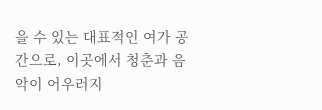을 수 있는 대표적인 여가 공간으로, 이곳에서 청춘과 음악이 어우러지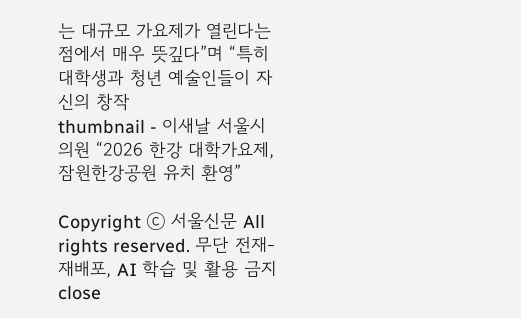는 대규모 가요제가 열린다는 점에서 매우 뜻깊다”며 “특히 대학생과 청년 예술인들이 자신의 창작
thumbnail - 이새날 서울시의원 “2026 한강 대학가요제, 잠원한강공원 유치 환영”

Copyright ⓒ 서울신문 All rights reserved. 무단 전재-재배포, AI 학습 및 활용 금지
close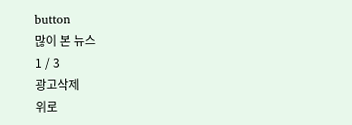button
많이 본 뉴스
1 / 3
광고삭제
위로